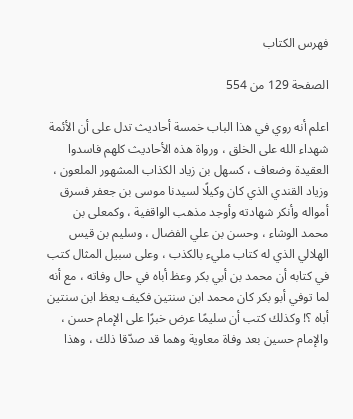فهرس الكتاب

الصفحة 129 من 554

اعلم أنه روي في هذا الباب خمسة أحاديث تدل على أن الأئمة شهداء الله على الخلق ، ورواة هذه الأحاديث كلهم فاسدوا العقيدة وضعاف ، كسهل بن زياد الكذاب المشهور الملعون ، وزياد القندي الذي كان وكيلًا لسيدنا موسى بن جعفر فسرق أمواله وأنكر شهادته وأوجد مذهب الواقفية ، وكمعلى بن محمد الوشاء ، وحسن بن علي الفضال ، وسليم بن قيس الهلالي الذي له كتاب مليء بالكذب ، وعلى سبيل المثال كتب في كتابه أن محمد بن أبي بكر وعظ أباه في حال وفاته ، مع أنه لما توفي أبو بكر كان محمد ابن سنتين فكيف يعظ ابن سنتين أباه ؟! وكذلك كتب أن سليمًا عرض خبرًا على الإمام حسن ، والإمام حسين بعد وفاة معاوية وهما قد صدّقا ذلك ، وهذا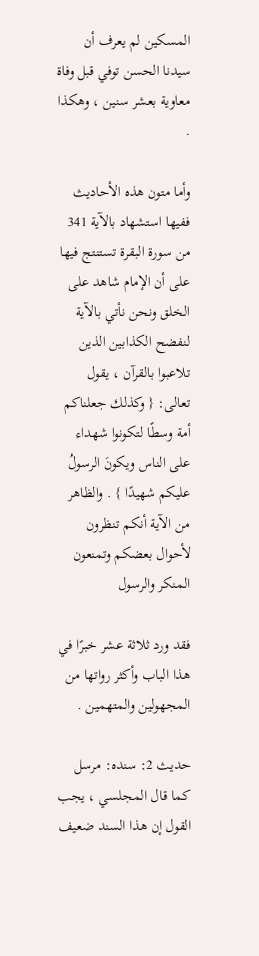المسكين لم يعرف أن سيدنا الحسن توفي قبل وفاة معاوية بعشر سنين ، وهكذا .

وأما متون هذه الأحاديث ففيها استشهاد بالآية 341 من سورة البقرة تستنتج فيها على أن الإمام شاهد على الخلق ونحن نأتي بالآية لنفضح الكذابين الذين تلاعبوا بالقرآن ، يقول تعالى: { وكذلك جعلناكم أمة وسطًا لتكونوا شهداء على الناس ويكونَ الرسولُ عليكم شهيدًا } . والظاهر من الآية أنكم تنظرون لأحوال بعضكم وتمنعون المنكر والرسول

فقد ورد ثلاثة عشر خبرًا في هذا الباب وأكثر رواتها من المجهولين والمتهمين .

حديث 2: سنده: مرسل كما قال المجلسي ، يجب القول إن هذا السند ضعيف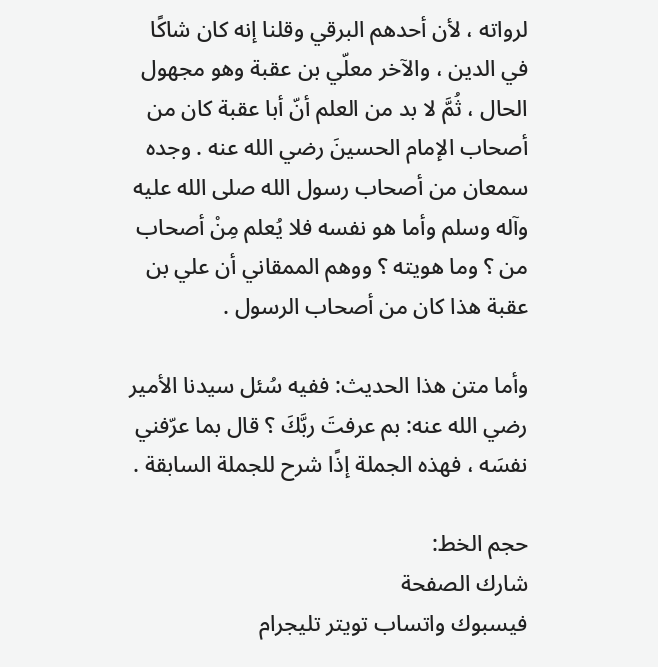لرواته ، لأن أحدهم البرقي وقلنا إنه كان شاكًا في الدين ، والآخر معلّي بن عقبة وهو مجهول الحال ، ثُمَّ لا بد من العلم أنّ أبا عقبة كان من أصحاب الإمام الحسينَ رضي الله عنه . وجده سمعان من أصحاب رسول الله صلى الله عليه وآله وسلم وأما هو نفسه فلا يُعلم مِنْ أصحاب من ؟ وما هويته ؟ ووهم الممقاني أن علي بن عقبة هذا كان من أصحاب الرسول .

وأما متن هذا الحديث: ففيه سُئل سيدنا الأمير رضي الله عنه: بم عرفتَ ربَّكَ ؟ قال بما عرّفني نفسَه ، فهذه الجملة إذًا شرح للجملة السابقة .

حجم الخط:
شارك الصفحة
فيسبوك واتساب تويتر تليجرام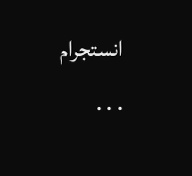انستجرام
. . .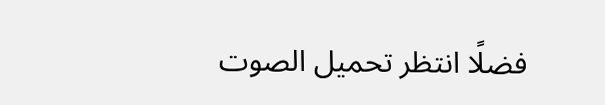فضلًا انتظر تحميل الصوت